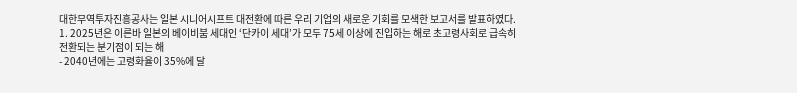대한무역투자진흥공사는 일본 시니어시프트 대전환에 따른 우리 기업의 새로운 기회를 모색한 보고서를 발표하였다.
1. 2025년은 이른바 일본의 베이비붐 세대인 ‘단카이 세대’가 모두 75세 이상에 진입하는 해로 초고령사회로 급속히 전환되는 분기점이 되는 해
- 2040년에는 고령화율이 35%에 달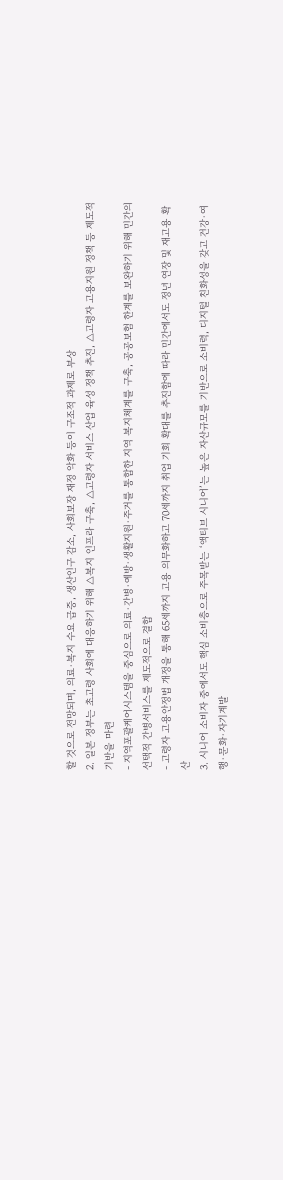할 것으로 전망되며, 의료·복지 수요 급증, 생산인구 감소, 사회보장 재정 악화 등이 구조적 과제로 부상
2. 일본 정부는 초고령 사회에 대응하기 위해 △복지 인프라 구축, △고령자 서비스 산업 육성 정책 추진, △고령자 고용지원 정책 등 제도적 기반을 마련
- 지역포괄케어시스템을 중심으로 의료·간병·예방·생활지원·주거를 통합한 지역 복지체계를 구축, 공공보험 한계를 보완하기 위해 민간의 선택적 간병서비스를 제도적으로 결합
- 고령자 고용안정법 개정을 통해 65세까지 고용 의무화하고 70세까지 취업 기회 확대를 추진함에 따라 민간에서도 정년 연장 및 재고용 확산
3. 시니어 소비자 중에서도 핵심 소비층으로 주목받는 ‘액티브 시니어’는 높은 자산규모를 기반으로 소비력, 디지털 친화성을 갖고 건강·여행·문화·자기계발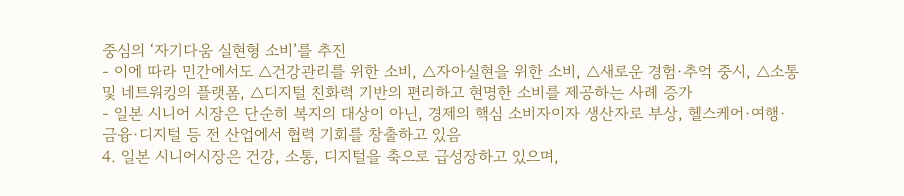중심의 ‘자기다움 실현형 소비’를 추진
- 이에 따라 민간에서도 △건강관리를 위한 소비, △자아실현을 위한 소비, △새로운 경험·추억 중시, △소통 및 네트워킹의 플랫폼, △디지털 친화력 기반의 편리하고 현명한 소비를 제공하는 사례 증가
- 일본 시니어 시장은 단순히 복지의 대상이 아닌, 경제의 핵심 소비자이자 생산자로 부상, 헬스케어·여행·금융·디지털 등 전 산업에서 협력 기회를 창출하고 있음
4. 일본 시니어시장은 건강, 소통, 디지털을 축으로 급성장하고 있으며,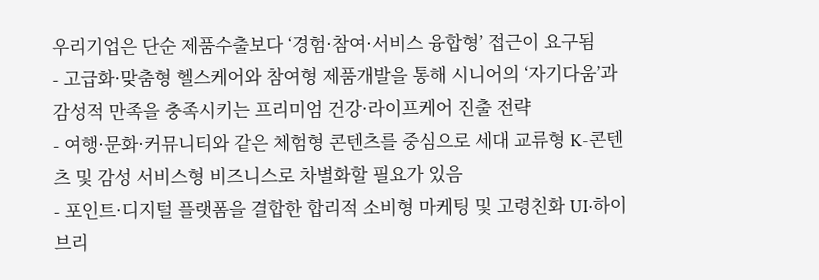우리기업은 단순 제품수출보다 ‘경험·참여·서비스 융합형’ 접근이 요구됨
- 고급화·맞춤형 헬스케어와 참여형 제품개발을 통해 시니어의 ‘자기다움’과 감성적 만족을 충족시키는 프리미엄 건강·라이프케어 진출 전략
- 여행·문화·커뮤니티와 같은 체험형 콘텐츠를 중심으로 세대 교류형 K-콘텐츠 및 감성 서비스형 비즈니스로 차별화할 필요가 있음
- 포인트·디지털 플랫폼을 결합한 합리적 소비형 마케팅 및 고령친화 UI·하이브리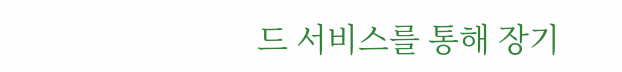드 서비스를 통해 장기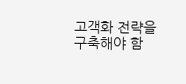고객화 전략을 구축해야 함